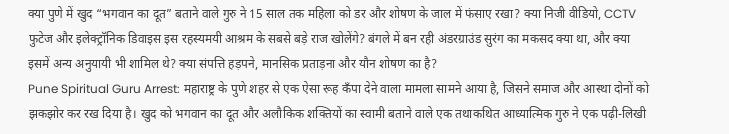क्या पुणे में खुद “भगवान का दूत” बताने वाले गुरु ने 15 साल तक महिला को डर और शोषण के जाल में फंसाए रखा? क्या निजी वीडियो, CCTV फुटेज और इलेक्ट्रॉनिक डिवाइस इस रहस्यमयी आश्रम के सबसे बड़े राज खोलेंगे? बंगले में बन रही अंडरग्राउंड सुरंग का मकसद क्या था, और क्या इसमें अन्य अनुयायी भी शामिल थे? क्या संपत्ति हड़पने, मानसिक प्रताड़ना और यौन शोषण का है?
Pune Spiritual Guru Arrest: महाराष्ट्र के पुणे शहर से एक ऐसा रूह कँपा देने वाला मामला सामने आया है, जिसने समाज और आस्था दोनों को झकझोर कर रख दिया है। खुद को भगवान का दूत और अलौकिक शक्तियों का स्वामी बताने वाले एक तथाकथित आध्यात्मिक गुरु ने एक पढ़ी-लिखी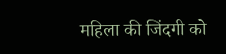महिला की जिंदगी को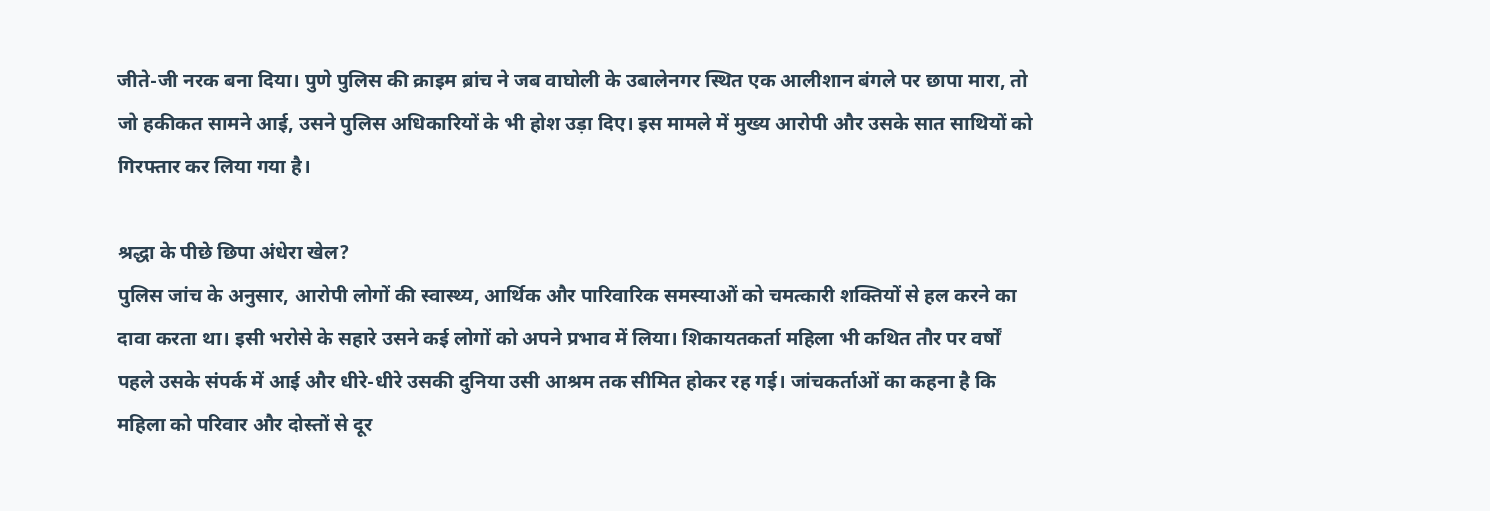जीते-जी नरक बना दिया। पुणे पुलिस की क्राइम ब्रांच ने जब वाघोली के उबालेनगर स्थित एक आलीशान बंगले पर छापा मारा, तो जो हकीकत सामने आई, उसने पुलिस अधिकारियों के भी होश उड़ा दिए। इस मामले में मुख्य आरोपी और उसके सात साथियों को गिरफ्तार कर लिया गया है।

श्रद्धा के पीछे छिपा अंधेरा खेल?
पुलिस जांच के अनुसार, आरोपी लोगों की स्वास्थ्य, आर्थिक और पारिवारिक समस्याओं को चमत्कारी शक्तियों से हल करने का दावा करता था। इसी भरोसे के सहारे उसने कई लोगों को अपने प्रभाव में लिया। शिकायतकर्ता महिला भी कथित तौर पर वर्षों पहले उसके संपर्क में आई और धीरे-धीरे उसकी दुनिया उसी आश्रम तक सीमित होकर रह गई। जांचकर्ताओं का कहना है कि महिला को परिवार और दोस्तों से दूर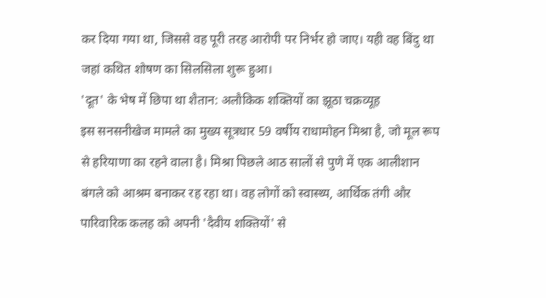कर दिया गया था, जिससे वह पूरी तरह आरोपी पर निर्भर हो जाए। यही वह बिंदु था जहां कथित शोषण का सिलसिला शुरू हुआ।
'दूत' के भेष में छिपा था शैतान: अलौकिक शक्तियों का झूठा चक्रव्यूह
इस सनसनीखेज मामले का मुख्य सूत्रधार 59 वर्षीय राधामोहन मिश्रा है, जो मूल रूप से हरियाणा का रहने वाला है। मिश्रा पिछले आठ सालों से पुणे में एक आलीशान बंगले को आश्रम बनाकर रह रहा था। वह लोगों को स्वास्थ्य, आर्थिक तंगी और पारिवारिक कलह को अपनी 'दैवीय शक्तियों' से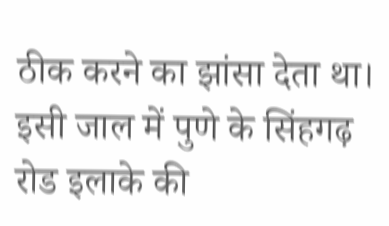ठीक करने का झांसा देता था। इसी जाल में पुणे के सिंहगढ़ रोड इलाके की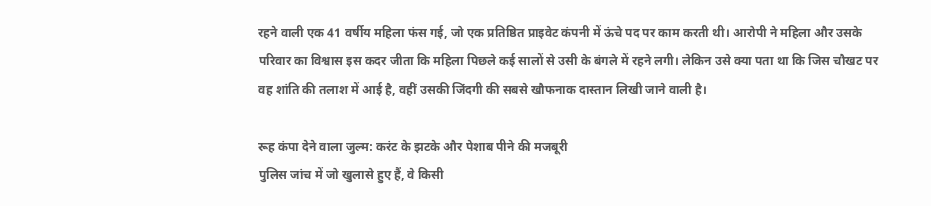रहने वाली एक 41 वर्षीय महिला फंस गई, जो एक प्रतिष्ठित प्राइवेट कंपनी में ऊंचे पद पर काम करती थी। आरोपी ने महिला और उसके परिवार का विश्वास इस कदर जीता कि महिला पिछले कई सालों से उसी के बंगले में रहने लगी। लेकिन उसे क्या पता था कि जिस चौखट पर वह शांति की तलाश में आई है, वहीं उसकी जिंदगी की सबसे खौफनाक दास्तान लिखी जाने वाली है।

रूह कंपा देने वाला जुल्म: करंट के झटके और पेशाब पीने की मजबूरी
पुलिस जांच में जो खुलासे हुए हैं, वे किसी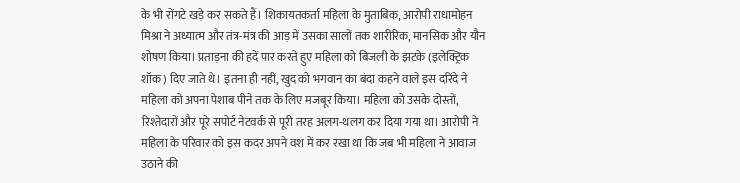के भी रोंगटे खड़े कर सकते हैं। शिकायतकर्ता महिला के मुताबिक, आरोपी राधामोहन मिश्रा ने अध्यात्म और तंत्र-मंत्र की आड़ में उसका सालों तक शारीरिक, मानसिक और यौन शोषण किया। प्रताड़ना की हदें पार करते हुए महिला को बिजली के झटके (इलेक्ट्रिक शॉक) दिए जाते थे। इतना ही नहीं, खुद को भगवान का बंदा कहने वाले इस दरिंदे ने महिला को अपना पेशाब पीने तक के लिए मजबूर किया। महिला को उसके दोस्तों, रिश्तेदारों और पूरे सपोर्ट नेटवर्क से पूरी तरह अलग-थलग कर दिया गया था। आरोपी ने महिला के परिवार को इस कदर अपने वश में कर रखा था कि जब भी महिला ने आवाज उठाने की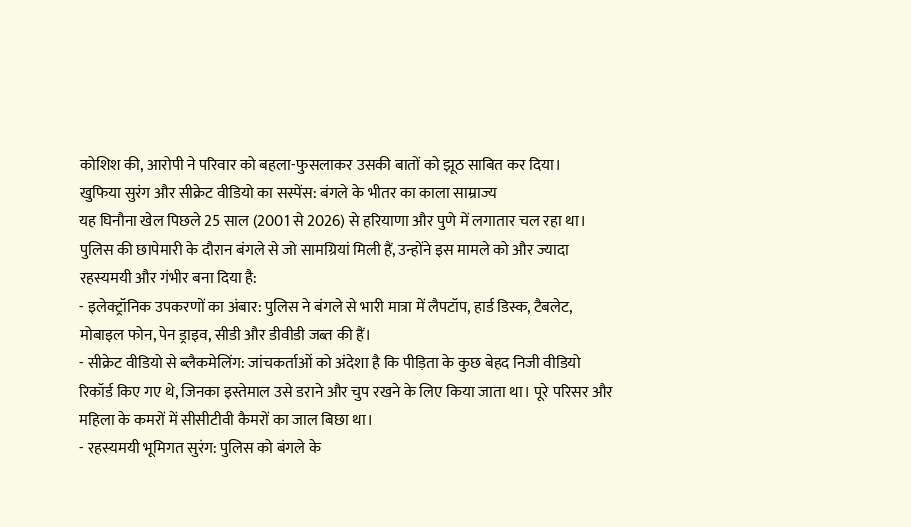कोशिश की, आरोपी ने परिवार को बहला-फुसलाकर उसकी बातों को झूठ साबित कर दिया।
खुफिया सुरंग और सीक्रेट वीडियो का सस्पेंस: बंगले के भीतर का काला साम्राज्य
यह घिनौना खेल पिछले 25 साल (2001 से 2026) से हरियाणा और पुणे में लगातार चल रहा था। पुलिस की छापेमारी के दौरान बंगले से जो सामग्रियां मिली हैं, उन्होंने इस मामले को और ज्यादा रहस्यमयी और गंभीर बना दिया है:
- इलेक्ट्रॉनिक उपकरणों का अंबार: पुलिस ने बंगले से भारी मात्रा में लैपटॉप, हार्ड डिस्क, टैबलेट, मोबाइल फोन, पेन ड्राइव, सीडी और डीवीडी जब्त की हैं।
- सीक्रेट वीडियो से ब्लैकमेलिंग: जांचकर्ताओं को अंदेशा है कि पीड़िता के कुछ बेहद निजी वीडियो रिकॉर्ड किए गए थे, जिनका इस्तेमाल उसे डराने और चुप रखने के लिए किया जाता था। पूरे परिसर और महिला के कमरों में सीसीटीवी कैमरों का जाल बिछा था।
- रहस्यमयी भूमिगत सुरंग: पुलिस को बंगले के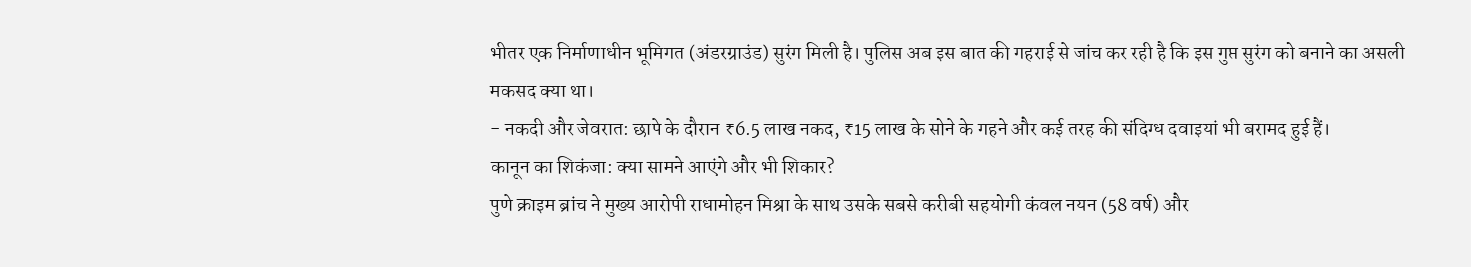भीतर एक निर्माणाधीन भूमिगत (अंडरग्राउंड) सुरंग मिली है। पुलिस अब इस बात की गहराई से जांच कर रही है कि इस गुप्त सुरंग को बनाने का असली मकसद क्या था।
- नकदी और जेवरात: छापे के दौरान ₹6.5 लाख नकद, ₹15 लाख के सोने के गहने और कई तरह की संदिग्ध दवाइयां भी बरामद हुई हैं।
कानून का शिकंजा: क्या सामने आएंगे और भी शिकार?
पुणे क्राइम ब्रांच ने मुख्य आरोपी राधामोहन मिश्रा के साथ उसके सबसे करीबी सहयोगी कंवल नयन (58 वर्ष) और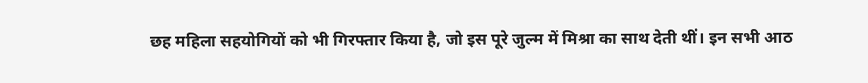छह महिला सहयोगियों को भी गिरफ्तार किया है, जो इस पूरे जुल्म में मिश्रा का साथ देती थीं। इन सभी आठ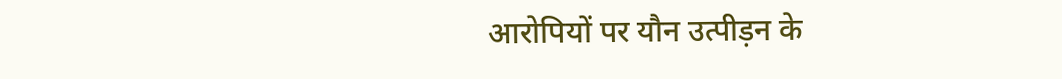आरोपियों पर यौन उत्पीड़न के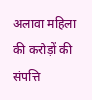अलावा महिला की करोड़ों की संपत्ति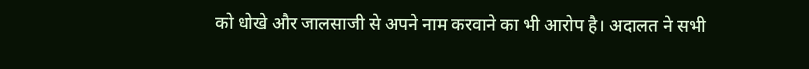को धोखे और जालसाजी से अपने नाम करवाने का भी आरोप है। अदालत ने सभी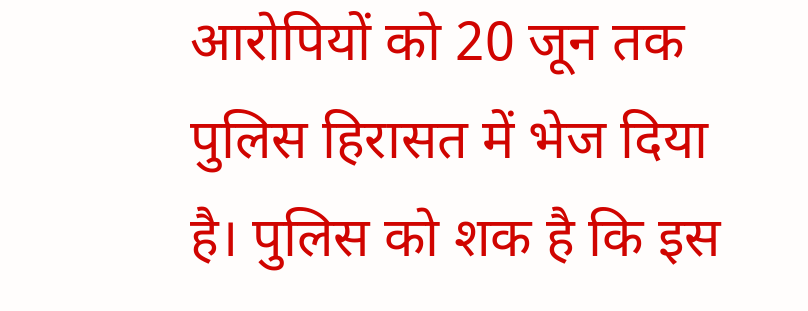आरोपियों को 20 जून तक पुलिस हिरासत में भेज दिया है। पुलिस को शक है कि इस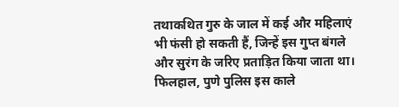तथाकथित गुरु के जाल में कई और महिलाएं भी फंसी हो सकती हैं, जिन्हें इस गुप्त बंगले और सुरंग के जरिए प्रताड़ित किया जाता था। फिलहाल, पुणे पुलिस इस काले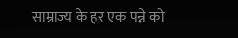साम्राज्य के हर एक पन्ने को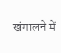खंगालने में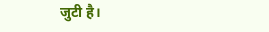जुटी है।